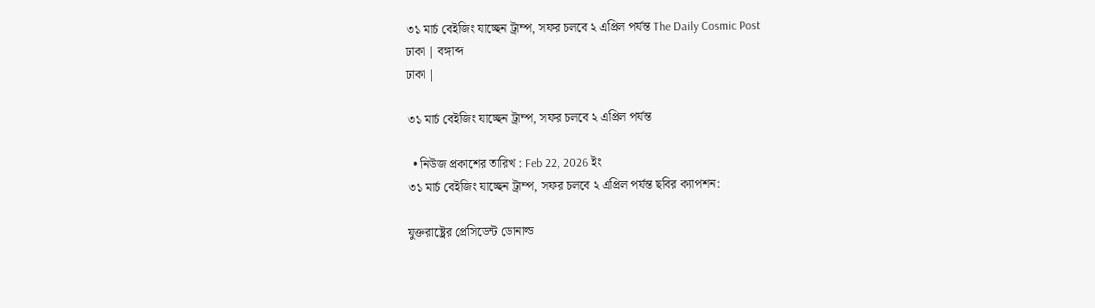৩১ মার্চ বেইজিং যাচ্ছেন ট্রাম্প, সফর চলবে ২ এপ্রিল পর্যন্ত The Daily Cosmic Post
ঢাকা | বঙ্গাব্দ
ঢাকা |

৩১ মার্চ বেইজিং যাচ্ছেন ট্রাম্প, সফর চলবে ২ এপ্রিল পর্যন্ত

  • নিউজ প্রকাশের তারিখ : Feb 22, 2026 ইং
৩১ মার্চ বেইজিং যাচ্ছেন ট্রাম্প, সফর চলবে ২ এপ্রিল পর্যন্ত ছবির ক্যাপশন:

যুক্তরাষ্ট্রের প্রেসিডেন্ট ডোনাল্ড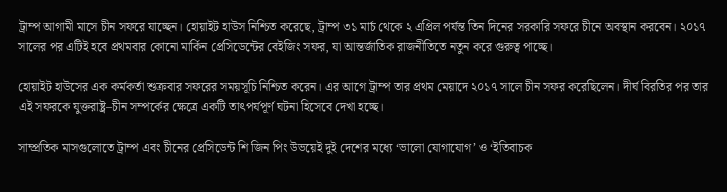ট্রাম্প আগামী মাসে চীন সফরে যাচ্ছেন। হোয়াইট হাউস নিশ্চিত করেছে, ট্রাম্প ৩১ মার্চ থেকে ২ এপ্রিল পর্যন্ত তিন দিনের সরকারি সফরে চীনে অবস্থান করবেন। ২০১৭ সালের পর এটিই হবে প্রথমবার কোনো মার্কিন প্রেসিডেন্টের বেইজিং সফর, যা আন্তর্জাতিক রাজনীতিতে নতুন করে গুরুত্ব পাচ্ছে।

হোয়াইট হাউসের এক কর্মকর্তা শুক্রবার সফরের সময়সূচি নিশ্চিত করেন। এর আগে ট্রাম্প তার প্রথম মেয়াদে ২০১৭ সালে চীন সফর করেছিলেন। দীর্ঘ বিরতির পর তার এই সফরকে যুক্তরাষ্ট্র–চীন সম্পর্কের ক্ষেত্রে একটি তাৎপর্যপূর্ণ ঘটনা হিসেবে দেখা হচ্ছে।

সাম্প্রতিক মাসগুলোতে ট্রাম্প এবং চীনের প্রেসিডেন্ট শি জিন পিং উভয়েই দুই দেশের মধ্যে ‘ভালো যোগাযোগ’ ও ‘ইতিবাচক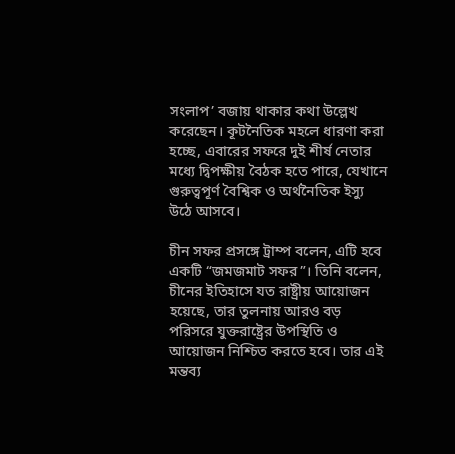সংলাপ’ বজায় থাকার কথা উল্লেখ করেছেন। কূটনৈতিক মহলে ধারণা করা হচ্ছে, এবারের সফরে দুই শীর্ষ নেতার মধ্যে দ্বিপক্ষীয় বৈঠক হতে পারে, যেখানে গুরুত্বপূর্ণ বৈশ্বিক ও অর্থনৈতিক ইস্যু উঠে আসবে।

চীন সফর প্রসঙ্গে ট্রাম্প বলেন, এটি হবে একটি “জমজমাট সফর”। তিনি বলেন, চীনের ইতিহাসে যত রাষ্ট্রীয় আয়োজন হয়েছে, তার তুলনায় আরও বড় পরিসরে যুক্তরাষ্ট্রের উপস্থিতি ও আয়োজন নিশ্চিত করতে হবে। তার এই মন্তব্য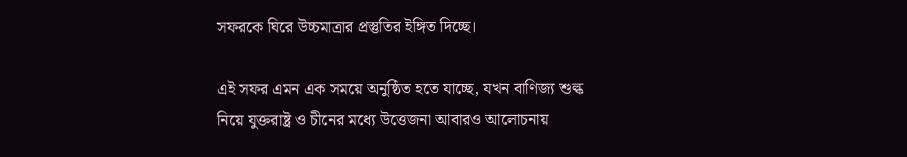সফরকে ঘিরে উচ্চমাত্রার প্রস্তুতির ইঙ্গিত দিচ্ছে।

এই সফর এমন এক সময়ে অনুষ্ঠিত হতে যাচ্ছে, যখন বাণিজ্য শুল্ক নিয়ে যুক্তরাষ্ট্র ও চীনের মধ্যে উত্তেজনা আবারও আলোচনায়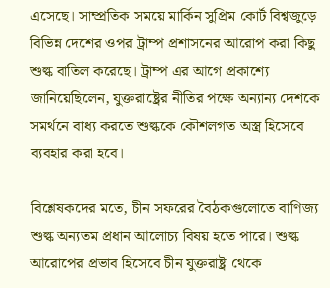এসেছে। সাম্প্রতিক সময়ে মার্কিন সুপ্রিম কোর্ট বিশ্বজুড়ে বিভিন্ন দেশের ওপর ট্রাম্প প্রশাসনের আরোপ করা কিছু শুল্ক বাতিল করেছে। ট্রাম্প এর আগে প্রকাশ্যে জানিয়েছিলেন, যুক্তরাষ্ট্রের নীতির পক্ষে অন্যান্য দেশকে সমর্থনে বাধ্য করতে শুল্ককে কৌশলগত অস্ত্র হিসেবে ব্যবহার করা হবে।

বিশ্লেষকদের মতে, চীন সফরের বৈঠকগুলোতে বাণিজ্য শুল্ক অন্যতম প্রধান আলোচ্য বিষয় হতে পারে। শুল্ক আরোপের প্রভাব হিসেবে চীন যুক্তরাষ্ট্র থেকে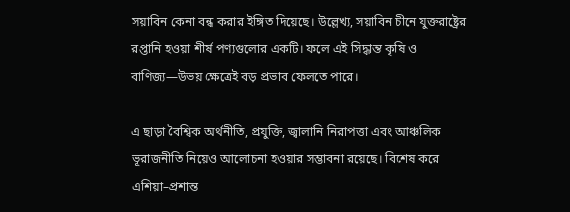সয়াবিন কেনা বন্ধ করার ইঙ্গিত দিয়েছে। উল্লেখ্য, সয়াবিন চীনে যুক্তরাষ্ট্রের রপ্তানি হওয়া শীর্ষ পণ্যগুলোর একটি। ফলে এই সিদ্ধান্ত কৃষি ও বাণিজ্য—উভয় ক্ষেত্রেই বড় প্রভাব ফেলতে পারে।

এ ছাড়া বৈশ্বিক অর্থনীতি, প্রযুক্তি, জ্বালানি নিরাপত্তা এবং আঞ্চলিক ভূরাজনীতি নিয়েও আলোচনা হওয়ার সম্ভাবনা রয়েছে। বিশেষ করে এশিয়া–প্রশান্ত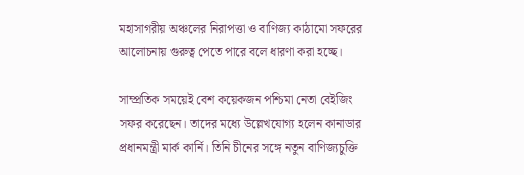মহাসাগরীয় অঞ্চলের নিরাপত্তা ও বাণিজ্য কাঠামো সফরের আলোচনায় গুরুত্ব পেতে পারে বলে ধারণা করা হচ্ছে।

সাম্প্রতিক সময়েই বেশ কয়েকজন পশ্চিমা নেতা বেইজিং সফর করেছেন। তাদের মধ্যে উল্লেখযোগ্য হলেন কানাডার প্রধানমন্ত্রী মার্ক কার্নি। তিনি চীনের সঙ্গে নতুন বাণিজ্যচুক্তি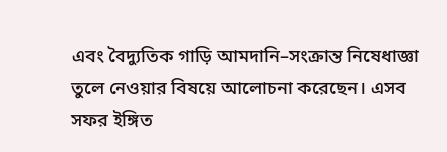এবং বৈদ্যুতিক গাড়ি আমদানি–সংক্রান্ত নিষেধাজ্ঞা তুলে নেওয়ার বিষয়ে আলোচনা করেছেন। এসব সফর ইঙ্গিত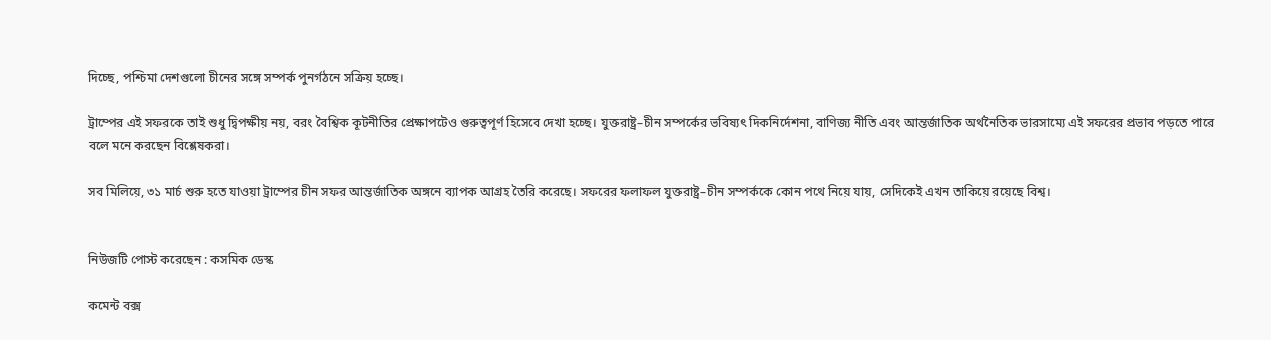দিচ্ছে, পশ্চিমা দেশগুলো চীনের সঙ্গে সম্পর্ক পুনর্গঠনে সক্রিয় হচ্ছে।

ট্রাম্পের এই সফরকে তাই শুধু দ্বিপক্ষীয় নয়, বরং বৈশ্বিক কূটনীতির প্রেক্ষাপটেও গুরুত্বপূর্ণ হিসেবে দেখা হচ্ছে। যুক্তরাষ্ট্র–চীন সম্পর্কের ভবিষ্যৎ দিকনির্দেশনা, বাণিজ্য নীতি এবং আন্তর্জাতিক অর্থনৈতিক ভারসাম্যে এই সফরের প্রভাব পড়তে পারে বলে মনে করছেন বিশ্লেষকরা।

সব মিলিয়ে, ৩১ মার্চ শুরু হতে যাওয়া ট্রাম্পের চীন সফর আন্তর্জাতিক অঙ্গনে ব্যাপক আগ্রহ তৈরি করেছে। সফরের ফলাফল যুক্তরাষ্ট্র–চীন সম্পর্ককে কোন পথে নিয়ে যায়, সেদিকেই এখন তাকিয়ে রয়েছে বিশ্ব।


নিউজটি পোস্ট করেছেন : কসমিক ডেস্ক

কমেন্ট বক্স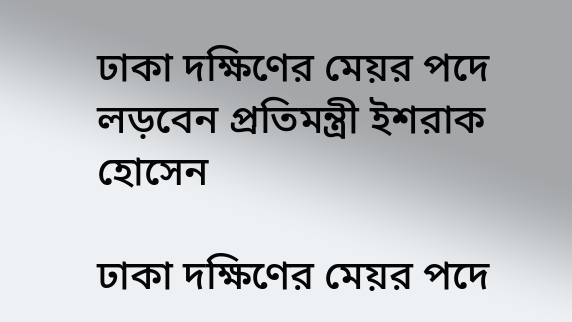ঢাকা দক্ষিণের মেয়র পদে লড়বেন প্রতিমন্ত্রী ইশরাক হোসেন

ঢাকা দক্ষিণের মেয়র পদে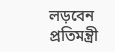লড়বেন প্রতিমন্ত্রী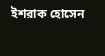ইশরাক হোসেন